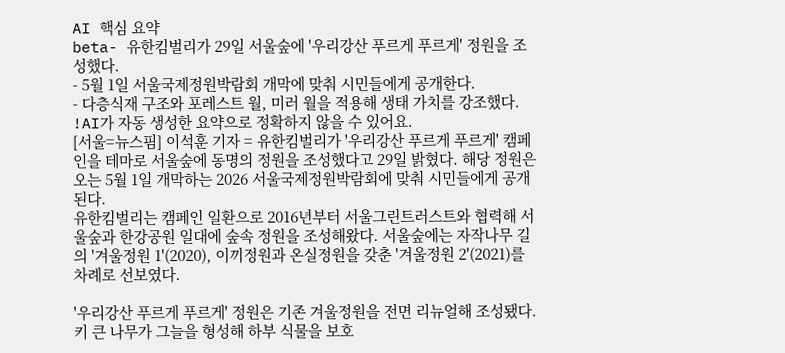AI 핵심 요약
beta- 유한킴벌리가 29일 서울숲에 '우리강산 푸르게 푸르게' 정원을 조성했다.
- 5월 1일 서울국제정원박람회 개막에 맞춰 시민들에게 공개한다.
- 다층식재 구조와 포레스트 월, 미러 월을 적용해 생태 가치를 강조했다.
!AI가 자동 생성한 요약으로 정확하지 않을 수 있어요.
[서울=뉴스핌] 이석훈 기자 = 유한킴벌리가 '우리강산 푸르게 푸르게' 캠페인을 테마로 서울숲에 동명의 정원을 조성했다고 29일 밝혔다. 해당 정원은 오는 5월 1일 개막하는 2026 서울국제정원박람회에 맞춰 시민들에게 공개된다.
유한킴벌리는 캠페인 일환으로 2016년부터 서울그린트러스트와 협력해 서울숲과 한강공원 일대에 숲속 정원을 조성해왔다. 서울숲에는 자작나무 길의 '겨울정원 1'(2020), 이끼정원과 온실정원을 갖춘 '겨울정원 2'(2021)를 차례로 선보였다.

'우리강산 푸르게 푸르게' 정원은 기존 겨울정원을 전면 리뉴얼해 조성됐다. 키 큰 나무가 그늘을 형성해 하부 식물을 보호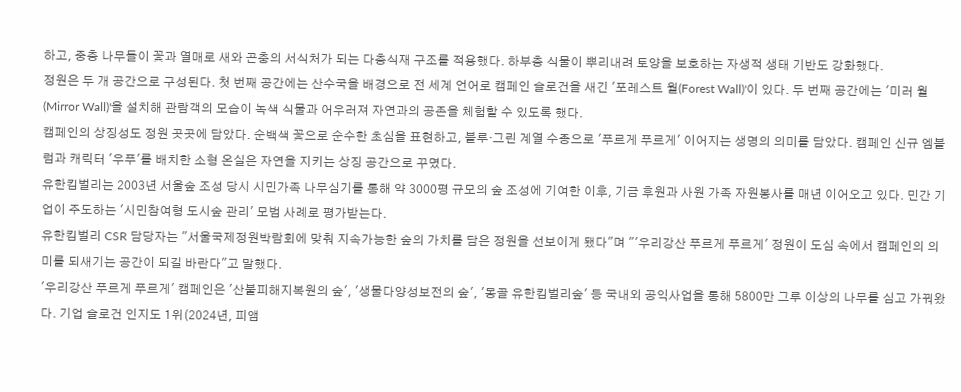하고, 중층 나무들이 꽃과 열매로 새와 곤충의 서식처가 되는 다층식재 구조를 적용했다. 하부층 식물이 뿌리내려 토양을 보호하는 자생적 생태 기반도 강화했다.
정원은 두 개 공간으로 구성된다. 첫 번째 공간에는 산수국을 배경으로 전 세계 언어로 캠페인 슬로건을 새긴 '포레스트 월(Forest Wall)'이 있다. 두 번째 공간에는 '미러 월(Mirror Wall)'을 설치해 관람객의 모습이 녹색 식물과 어우러져 자연과의 공존을 체험할 수 있도록 했다.
캠페인의 상징성도 정원 곳곳에 담았다. 순백색 꽃으로 순수한 초심을 표현하고, 블루·그린 계열 수종으로 '푸르게 푸르게' 이어지는 생명의 의미를 담았다. 캠페인 신규 엠블럼과 캐릭터 '우푸'를 배치한 소형 온실은 자연을 지키는 상징 공간으로 꾸몄다.
유한킴벌리는 2003년 서울숲 조성 당시 시민가족 나무심기를 통해 약 3000평 규모의 숲 조성에 기여한 이후, 기금 후원과 사원 가족 자원봉사를 매년 이어오고 있다. 민간 기업이 주도하는 '시민참여형 도시숲 관리' 모범 사례로 평가받는다.
유한킴벌리 CSR 담당자는 "서울국제정원박람회에 맞춰 지속가능한 숲의 가치를 담은 정원을 선보이게 됐다"며 "'우리강산 푸르게 푸르게' 정원이 도심 속에서 캠페인의 의미를 되새기는 공간이 되길 바란다"고 말했다.
'우리강산 푸르게 푸르게' 캠페인은 '산불피해지복원의 숲', '생물다양성보전의 숲', '몽골 유한킴벌리숲' 등 국내외 공익사업을 통해 5800만 그루 이상의 나무를 심고 가꿔왔다. 기업 슬로건 인지도 1위(2024년, 피앰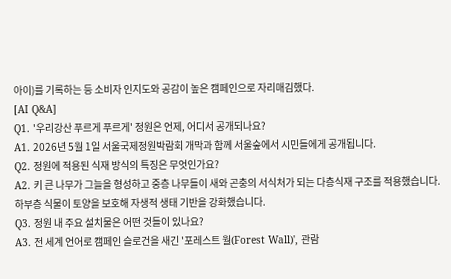아이)를 기록하는 등 소비자 인지도와 공감이 높은 캠페인으로 자리매김했다.
[AI Q&A]
Q1. '우리강산 푸르게 푸르게' 정원은 언제, 어디서 공개되나요?
A1. 2026년 5월 1일 서울국제정원박람회 개막과 함께 서울숲에서 시민들에게 공개됩니다.
Q2. 정원에 적용된 식재 방식의 특징은 무엇인가요?
A2. 키 큰 나무가 그늘을 형성하고 중층 나무들이 새와 곤충의 서식처가 되는 다층식재 구조를 적용했습니다. 하부층 식물이 토양을 보호해 자생적 생태 기반을 강화했습니다.
Q3. 정원 내 주요 설치물은 어떤 것들이 있나요?
A3. 전 세계 언어로 캠페인 슬로건을 새긴 '포레스트 월(Forest Wall)', 관람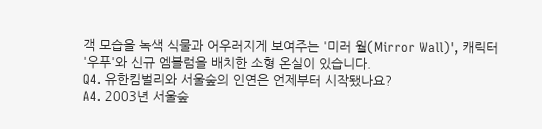객 모습을 녹색 식물과 어우러지게 보여주는 '미러 월(Mirror Wall)', 캐릭터 '우푸'와 신규 엠블럼을 배치한 소형 온실이 있습니다.
Q4. 유한킴벌리와 서울숲의 인연은 언제부터 시작됐나요?
A4. 2003년 서울숲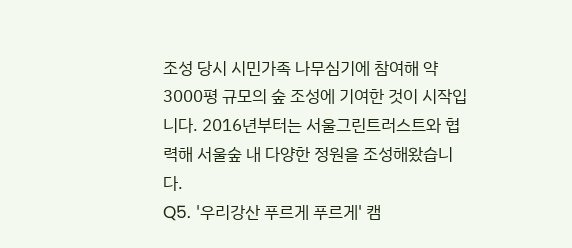조성 당시 시민가족 나무심기에 참여해 약 3000평 규모의 숲 조성에 기여한 것이 시작입니다. 2016년부터는 서울그린트러스트와 협력해 서울숲 내 다양한 정원을 조성해왔습니다.
Q5. '우리강산 푸르게 푸르게' 캠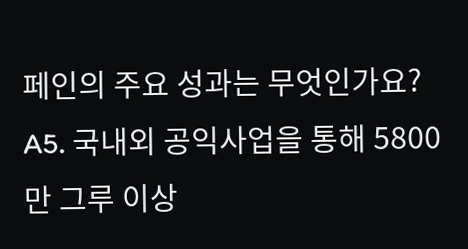페인의 주요 성과는 무엇인가요?
A5. 국내외 공익사업을 통해 5800만 그루 이상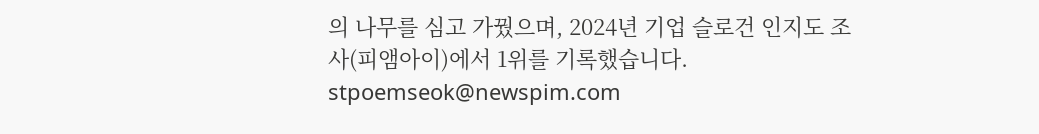의 나무를 심고 가꿨으며, 2024년 기업 슬로건 인지도 조사(피앰아이)에서 1위를 기록했습니다.
stpoemseok@newspim.com